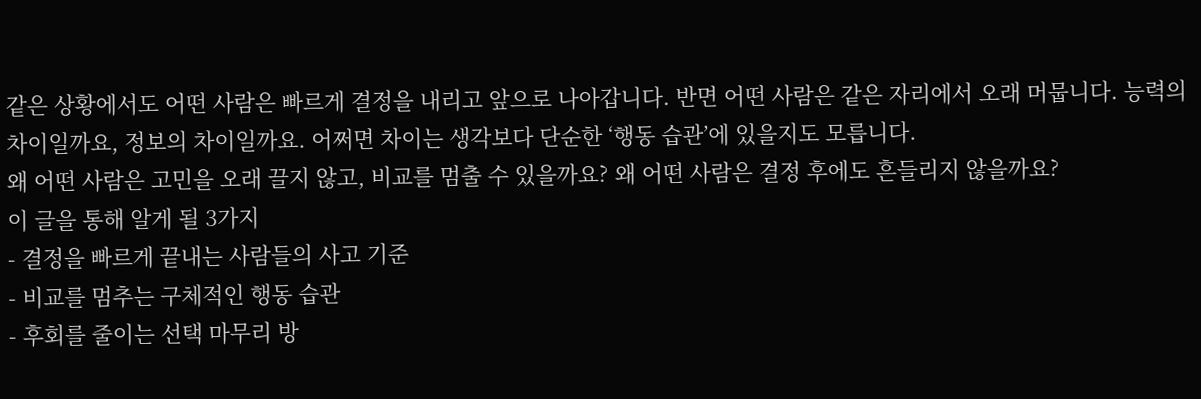같은 상황에서도 어떤 사람은 빠르게 결정을 내리고 앞으로 나아갑니다. 반면 어떤 사람은 같은 자리에서 오래 머뭅니다. 능력의 차이일까요, 정보의 차이일까요. 어쩌면 차이는 생각보다 단순한 ‘행동 습관’에 있을지도 모릅니다.
왜 어떤 사람은 고민을 오래 끌지 않고, 비교를 멈출 수 있을까요? 왜 어떤 사람은 결정 후에도 흔들리지 않을까요?
이 글을 통해 알게 될 3가지
- 결정을 빠르게 끝내는 사람들의 사고 기준
- 비교를 멈추는 구체적인 행동 습관
- 후회를 줄이는 선택 마무리 방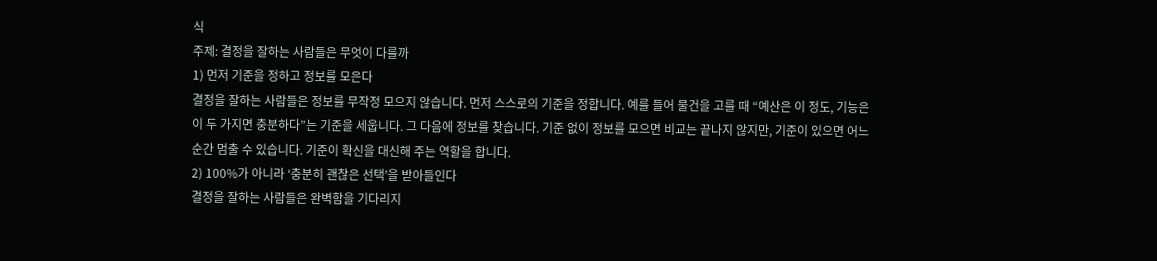식
주제: 결정을 잘하는 사람들은 무엇이 다를까
1) 먼저 기준을 정하고 정보를 모은다
결정을 잘하는 사람들은 정보를 무작정 모으지 않습니다. 먼저 스스로의 기준을 정합니다. 예를 들어 물건을 고를 때 “예산은 이 정도, 기능은 이 두 가지면 충분하다”는 기준을 세웁니다. 그 다음에 정보를 찾습니다. 기준 없이 정보를 모으면 비교는 끝나지 않지만, 기준이 있으면 어느 순간 멈출 수 있습니다. 기준이 확신을 대신해 주는 역할을 합니다.
2) 100%가 아니라 ‘충분히 괜찮은 선택’을 받아들인다
결정을 잘하는 사람들은 완벽함을 기다리지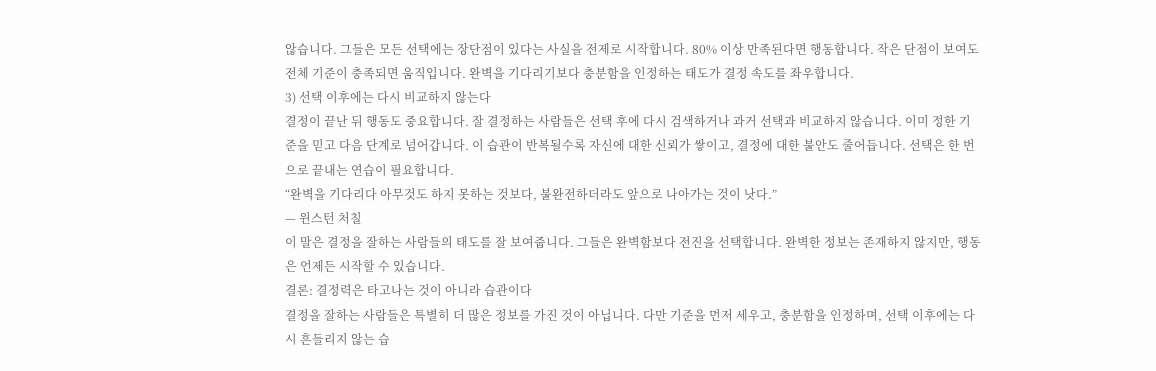않습니다. 그들은 모든 선택에는 장단점이 있다는 사실을 전제로 시작합니다. 80% 이상 만족된다면 행동합니다. 작은 단점이 보여도 전체 기준이 충족되면 움직입니다. 완벽을 기다리기보다 충분함을 인정하는 태도가 결정 속도를 좌우합니다.
3) 선택 이후에는 다시 비교하지 않는다
결정이 끝난 뒤 행동도 중요합니다. 잘 결정하는 사람들은 선택 후에 다시 검색하거나 과거 선택과 비교하지 않습니다. 이미 정한 기준을 믿고 다음 단계로 넘어갑니다. 이 습관이 반복될수록 자신에 대한 신뢰가 쌓이고, 결정에 대한 불안도 줄어듭니다. 선택은 한 번으로 끝내는 연습이 필요합니다.
“완벽을 기다리다 아무것도 하지 못하는 것보다, 불완전하더라도 앞으로 나아가는 것이 낫다.”
— 윈스턴 처칠
이 말은 결정을 잘하는 사람들의 태도를 잘 보여줍니다. 그들은 완벽함보다 전진을 선택합니다. 완벽한 정보는 존재하지 않지만, 행동은 언제든 시작할 수 있습니다.
결론: 결정력은 타고나는 것이 아니라 습관이다
결정을 잘하는 사람들은 특별히 더 많은 정보를 가진 것이 아닙니다. 다만 기준을 먼저 세우고, 충분함을 인정하며, 선택 이후에는 다시 흔들리지 않는 습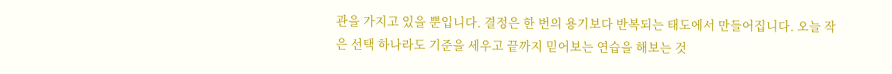관을 가지고 있을 뿐입니다. 결정은 한 번의 용기보다 반복되는 태도에서 만들어집니다. 오늘 작은 선택 하나라도 기준을 세우고 끝까지 믿어보는 연습을 해보는 것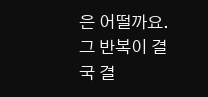은 어떨까요. 그 반복이 결국 결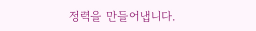정력을 만들어냅니다.